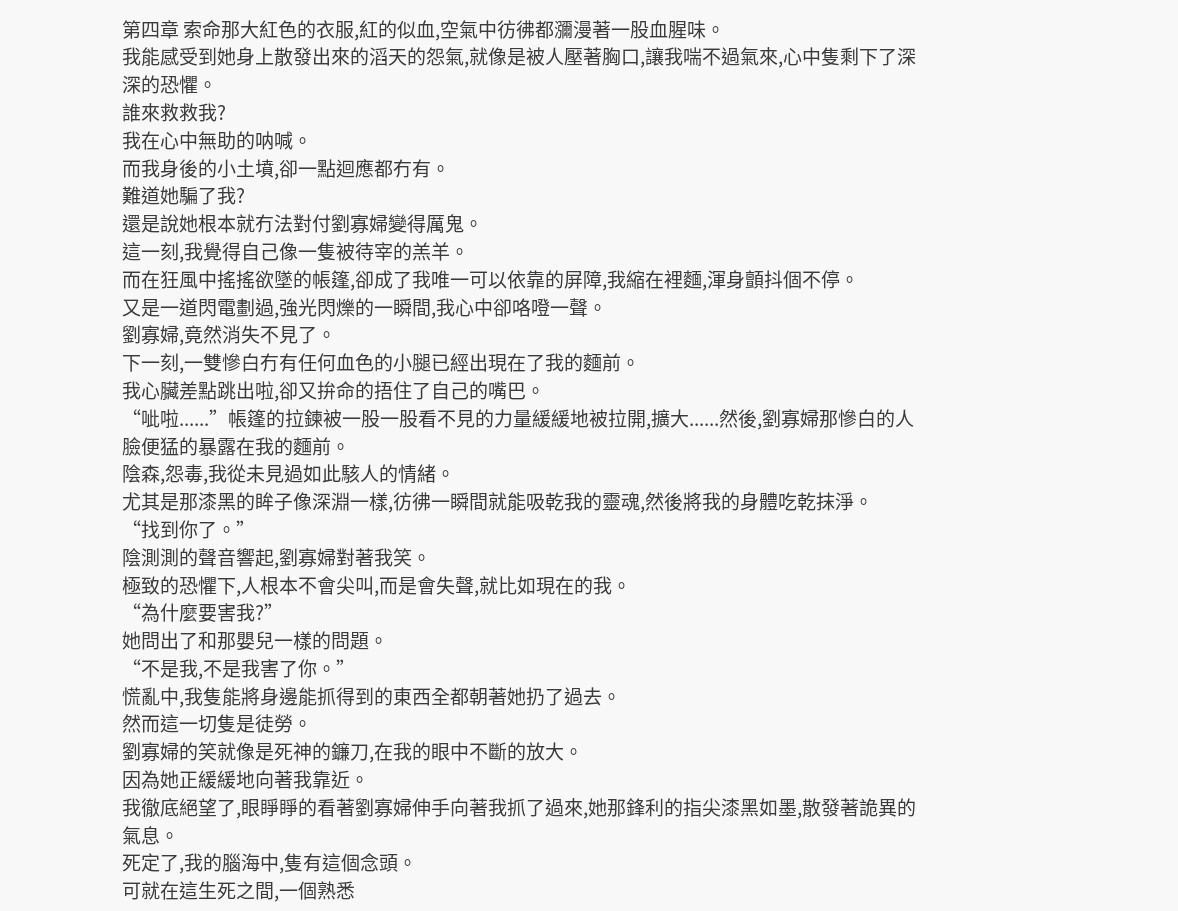第四章 索命那大紅色的衣服,紅的似血,空氣中彷彿都瀰漫著一股血腥味。
我能感受到她身上散發出來的滔天的怨氣,就像是被人壓著胸口,讓我喘不過氣來,心中隻剩下了深深的恐懼。
誰來救救我?
我在心中無助的呐喊。
而我身後的小土墳,卻一點迴應都冇有。
難道她騙了我?
還是說她根本就冇法對付劉寡婦變得厲鬼。
這一刻,我覺得自己像一隻被待宰的羔羊。
而在狂風中搖搖欲墜的帳篷,卻成了我唯一可以依靠的屏障,我縮在裡麵,渾身顫抖個不停。
又是一道閃電劃過,強光閃爍的一瞬間,我心中卻咯噔一聲。
劉寡婦,竟然消失不見了。
下一刻,一雙慘白冇有任何血色的小腿已經出現在了我的麵前。
我心臟差點跳出啦,卻又拚命的捂住了自己的嘴巴。
“呲啦......”帳篷的拉鍊被一股一股看不見的力量緩緩地被拉開,擴大......然後,劉寡婦那慘白的人臉便猛的暴露在我的麵前。
陰森,怨毒,我從未見過如此駭人的情緒。
尤其是那漆黑的眸子像深淵一樣,彷彿一瞬間就能吸乾我的靈魂,然後將我的身體吃乾抹淨。
“找到你了。”
陰測測的聲音響起,劉寡婦對著我笑。
極致的恐懼下,人根本不會尖叫,而是會失聲,就比如現在的我。
“為什麼要害我?”
她問出了和那嬰兒一樣的問題。
“不是我,不是我害了你。”
慌亂中,我隻能將身邊能抓得到的東西全都朝著她扔了過去。
然而這一切隻是徒勞。
劉寡婦的笑就像是死神的鐮刀,在我的眼中不斷的放大。
因為她正緩緩地向著我靠近。
我徹底絕望了,眼睜睜的看著劉寡婦伸手向著我抓了過來,她那鋒利的指尖漆黑如墨,散發著詭異的氣息。
死定了,我的腦海中,隻有這個念頭。
可就在這生死之間,一個熟悉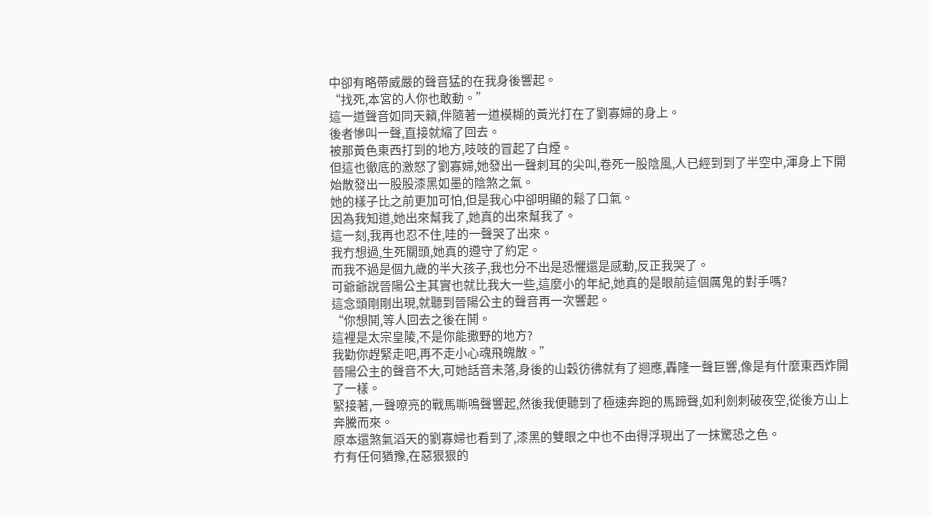中卻有略帶威嚴的聲音猛的在我身後響起。
“找死,本宮的人你也敢動。”
這一道聲音如同天籟,伴隨著一道模糊的黃光打在了劉寡婦的身上。
後者慘叫一聲,直接就縮了回去。
被那黃色東西打到的地方,吱吱的冒起了白煙。
但這也徹底的激怒了劉寡婦,她發出一聲刺耳的尖叫,卷死一股陰風,人已經到到了半空中,渾身上下開始散發出一股股漆黑如墨的陰煞之氣。
她的樣子比之前更加可怕,但是我心中卻明顯的鬆了口氣。
因為我知道,她出來幫我了,她真的出來幫我了。
這一刻,我再也忍不住,哇的一聲哭了出來。
我冇想過,生死關頭,她真的遵守了約定。
而我不過是個九歲的半大孩子,我也分不出是恐懼還是感動,反正我哭了。
可爺爺說晉陽公主其實也就比我大一些,這麼小的年紀,她真的是眼前這個厲鬼的對手嗎?
這念頭剛剛出現,就聽到晉陽公主的聲音再一次響起。
“你想鬨,等人回去之後在鬨。
這裡是太宗皇陵,不是你能撒野的地方?
我勸你趕緊走吧,再不走小心魂飛魄散。”
晉陽公主的聲音不大,可她話音未落,身後的山穀彷彿就有了迴應,轟隆一聲巨響,像是有什麼東西炸開了一樣。
緊接著,一聲嘹亮的戰馬嘶鳴聲響起,然後我便聽到了極速奔跑的馬蹄聲,如利劍刺破夜空,從後方山上奔騰而來。
原本還煞氣滔天的劉寡婦也看到了,漆黑的雙眼之中也不由得浮現出了一抹驚恐之色。
冇有任何猶豫,在惡狠狠的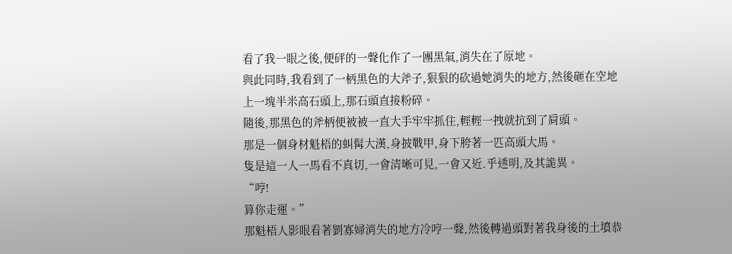看了我一眼之後,便砰的一聲化作了一團黑氣,消失在了原地。
與此同時,我看到了一柄黑色的大斧子,狠狠的砍過她消失的地方,然後砸在空地上一塊半米高石頭上,那石頭直接粉碎。
隨後,那黑色的斧柄便被被一直大手牢牢抓住,輕輕一拽就抗到了肩頭。
那是一個身材魁梧的虯髯大漢,身披戰甲,身下胯著一匹高頭大馬。
隻是這一人一馬看不真切,一會清晰可見,一會又近.乎透明,及其詭異。
“哼!
算你走運。”
那魁梧人影眼看著劉寡婦消失的地方冷哼一聲,然後轉過頭對著我身後的土墳恭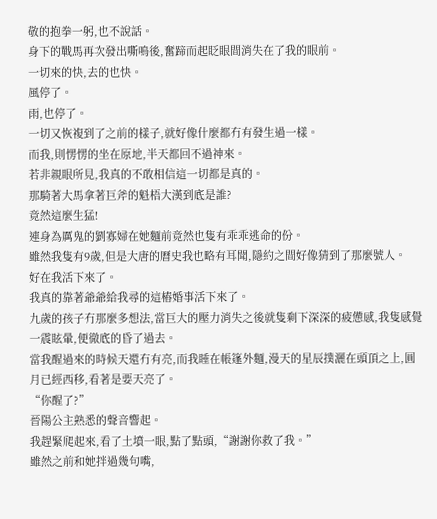敬的抱拳一躬,也不說話。
身下的戰馬再次發出嘶鳴後,奮蹄而起眨眼間消失在了我的眼前。
一切來的快,去的也快。
風停了。
雨,也停了。
一切又恢複到了之前的樣子,就好像什麼都冇有發生過一樣。
而我,則愣愣的坐在原地,半天都回不過神來。
若非親眼所見,我真的不敢相信這一切都是真的。
那騎著大馬拿著巨斧的魁梧大漢到底是誰?
竟然這麼生猛!
連身為厲鬼的劉寡婦在她麵前竟然也隻有乖乖逃命的份。
雖然我隻有9歲,但是大唐的曆史我也略有耳聞,隱約之間好像猜到了那麼號人。
好在我活下來了。
我真的靠著爺爺給我尋的這樁婚事活下來了。
九歲的孩子冇那麼多想法,當巨大的壓力消失之後就隻剩下深深的疲憊感,我隻感覺一震眩暈,便徹底的昏了過去。
當我醒過來的時候天還冇有亮,而我睡在帳篷外麵,漫天的星辰撲灑在頭頂之上,圓月已經西移,看著是要天亮了。
“你醒了?”
晉陽公主熟悉的聲音響起。
我趕緊爬起來,看了土墳一眼,點了點頭,“謝謝你救了我。”
雖然之前和她拌過幾句嘴,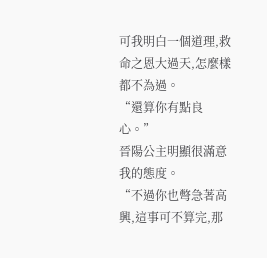可我明白一個道理,救命之恩大過天,怎麼樣都不為過。
“還算你有點良心。”
晉陽公主明顯很滿意我的態度。
“不過你也彆急著高興,這事可不算完,那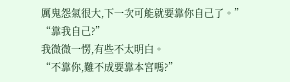厲鬼怨氣很大,下一次可能就要靠你自己了。”
“靠我自己?”
我微微一愣,有些不太明白。
“不靠你,難不成要靠本宮嗎?”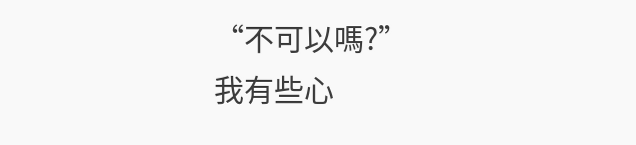“不可以嗎?”
我有些心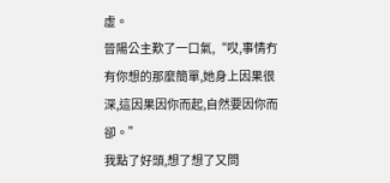虛。
晉陽公主歎了一口氣,“哎,事情冇有你想的那麼簡單,她身上因果很深,這因果因你而起,自然要因你而卻。”
我點了好頭,想了想了又問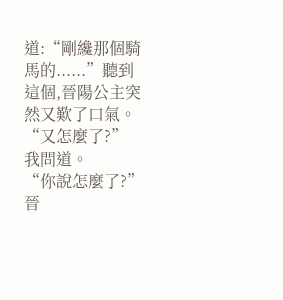道:“剛纔那個騎馬的......”聽到這個,晉陽公主突然又歎了口氣。
“又怎麼了?”
我問道。
“你說怎麼了?”
晉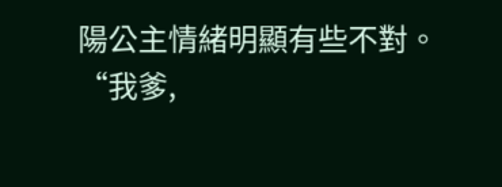陽公主情緒明顯有些不對。
“我爹,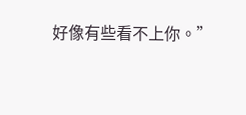好像有些看不上你。”